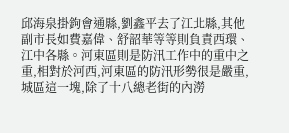邱海泉掛鉤會通縣,劉鑫平去了江北縣,其他副市長如費嘉偉、舒韶華等等則負責西環、江中各縣。河東區則是防汛工作中的重中之重,相對於河西,河東區的防汛形勢很是嚴重,城區這一塊,除了十八總老街的內澇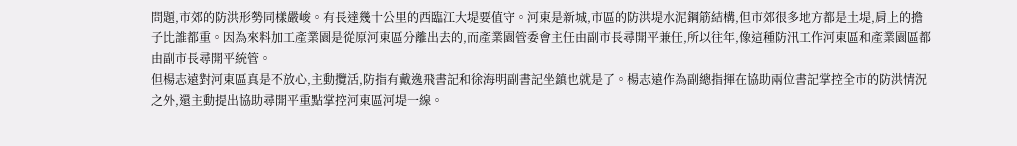問題,市郊的防洪形勢同樣嚴峻。有長達幾十公里的西臨江大堤要值守。河東是新城,市區的防洪堤水泥鋼筋結構,但市郊很多地方都是土堤,肩上的擔子比誰都重。因為來料加工產業園是從原河東區分離出去的,而產業園管委會主任由副市長尋開平兼任,所以往年,像這種防汛工作河東區和產業園區都由副市長尋開平統管。
但楊志遠對河東區真是不放心,主動攬活,防指有戴逸飛書記和徐海明副書記坐鎮也就是了。楊志遠作為副總指揮在協助兩位書記掌控全市的防洪情況之外,還主動提出協助尋開平重點掌控河東區河堤一線。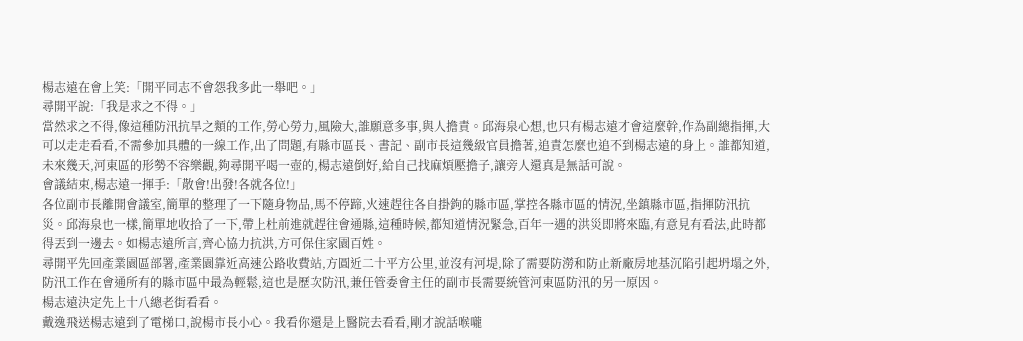楊志遠在會上笑:「開平同志不會怨我多此一舉吧。」
尋開平說:「我是求之不得。」
當然求之不得,像這種防汛抗旱之類的工作,勞心勞力,風險大,誰願意多事,與人擔責。邱海泉心想,也只有楊志遠才會這麼幹,作為副總指揮,大可以走走看看,不需參加具體的一線工作,出了問題,有縣市區長、書記、副市長這幾級官員擔著,追責怎麼也追不到楊志遠的身上。誰都知道,未來幾天,河東區的形勢不容樂觀,夠尋開平喝一壺的,楊志遠倒好,給自己找麻煩壓擔子,讓旁人還真是無話可說。
會議結束,楊志遠一揮手:「散會!出發!各就各位!」
各位副市長離開會議室,簡單的整理了一下隨身物品,馬不停蹄,火速趕往各自掛鉤的縣市區,掌控各縣市區的情況,坐鎮縣市區,指揮防汛抗災。邱海泉也一樣,簡單地收拾了一下,帶上杜前進就趕往會通縣,這種時候,都知道情況緊急,百年一遇的洪災即將來臨,有意見有看法,此時都得丟到一邊去。如楊志遠所言,齊心協力抗洪,方可保住家園百姓。
尋開平先回產業園區部署,產業園靠近高速公路收費站,方圓近二十平方公里,並沒有河堤,除了需要防澇和防止新廠房地基沉陷引起坍塌之外,防汛工作在會通所有的縣市區中最為輕鬆,這也是歷次防汛,兼任管委會主任的副市長需要統管河東區防汛的另一原因。
楊志遠決定先上十八總老街看看。
戴逸飛送楊志遠到了電梯口,說楊市長小心。我看你還是上醫院去看看,剛才說話喉嚨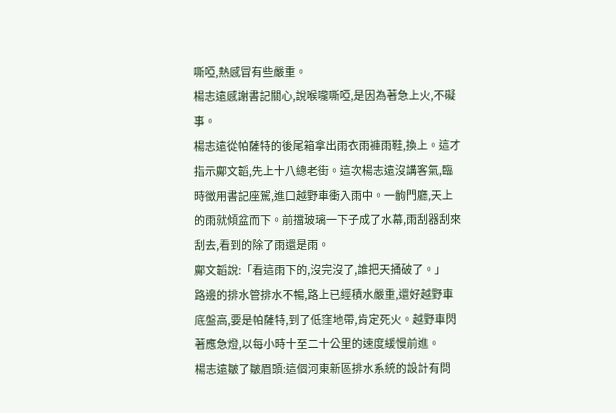嘶啞,熱感冒有些嚴重。
楊志遠感謝書記關心,說喉嚨嘶啞,是因為著急上火,不礙事。
楊志遠從帕薩特的後尾箱拿出雨衣雨褲雨鞋,換上。這才指示鄺文韜,先上十八總老街。這次楊志遠沒講客氣,臨時徵用書記座駕,進口越野車衝入雨中。一齣門廳,天上的雨就傾盆而下。前擋玻璃一下子成了水幕,雨刮器刮來刮去,看到的除了雨還是雨。
鄺文韜說:「看這雨下的,沒完沒了,誰把天捅破了。」
路邊的排水管排水不暢,路上已經積水嚴重,還好越野車底盤高,要是帕薩特,到了低窪地帶,肯定死火。越野車閃著應急燈,以每小時十至二十公里的速度緩慢前進。
楊志遠皺了皺眉頭:這個河東新區排水系統的設計有問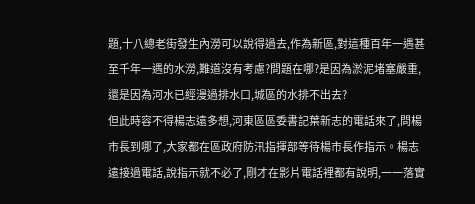題,十八總老街發生內澇可以說得過去,作為新區,對這種百年一遇甚至千年一遇的水澇,難道沒有考慮?問題在哪?是因為淤泥堵塞嚴重,還是因為河水已經漫過排水口,城區的水排不出去?
但此時容不得楊志遠多想,河東區區委書記葉新志的電話來了,問楊市長到哪了,大家都在區政府防汛指揮部等待楊市長作指示。楊志遠接過電話,說指示就不必了,剛才在影片電話裡都有說明,一一落實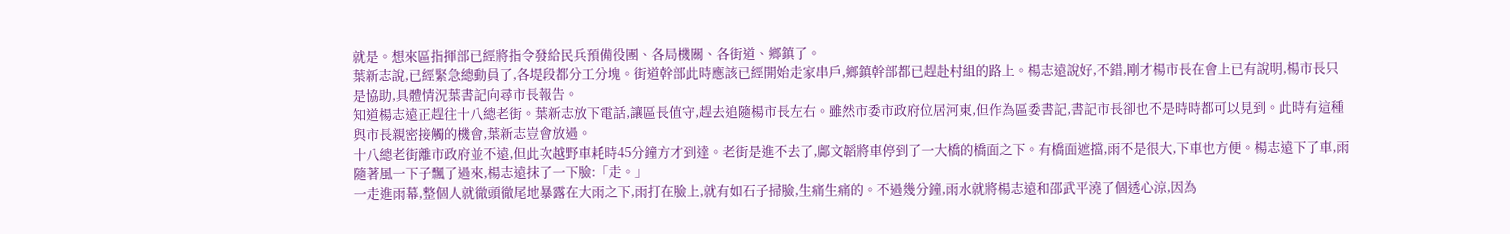就是。想來區指揮部已經將指令發給民兵預備役團、各局機關、各街道、鄉鎮了。
葉新志說,已經緊急總動員了,各堤段都分工分塊。街道幹部此時應該已經開始走家串戶,鄉鎮幹部都已趕赴村組的路上。楊志遠說好,不錯,剛才楊市長在會上已有說明,楊市長只是協助,具體情況葉書記向尋市長報告。
知道楊志遠正趕往十八總老街。葉新志放下電話,讓區長值守,趕去追隨楊市長左右。雖然市委市政府位居河東,但作為區委書記,書記市長卻也不是時時都可以見到。此時有這種與市長親密接觸的機會,葉新志豈會放過。
十八總老街離市政府並不遠,但此次越野車耗時45分鐘方才到達。老街是進不去了,鄺文韜將車停到了一大橋的橋面之下。有橋面遮擋,雨不是很大,下車也方便。楊志遠下了車,雨隨著風一下子飄了過來,楊志遠抹了一下臉:「走。」
一走進雨幕,整個人就徹頭徹尾地暴露在大雨之下,雨打在臉上,就有如石子掃臉,生痛生痛的。不過幾分鐘,雨水就將楊志遠和邵武平澆了個透心涼,因為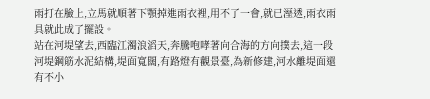雨打在臉上,立馬就順著下顎掉進雨衣裡,用不了一會,就已溼透,雨衣雨具就此成了擺設。
站在河堤望去,西臨江濁浪滔天,奔騰咆哮著向合海的方向撲去,這一段河堤鋼筋水泥結構,堤面寬闊,有路燈有觀景臺,為新修建,河水離堤面還有不小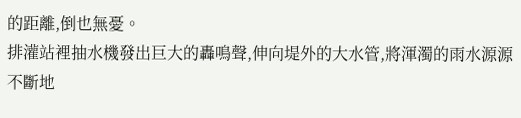的距離,倒也無憂。
排灌站裡抽水機發出巨大的轟鳴聲,伸向堤外的大水管,將渾濁的雨水源源不斷地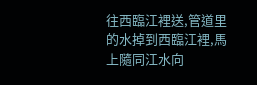往西臨江裡送,管道里的水掉到西臨江裡,馬上隨同江水向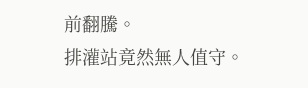前翻騰。
排灌站竟然無人值守。